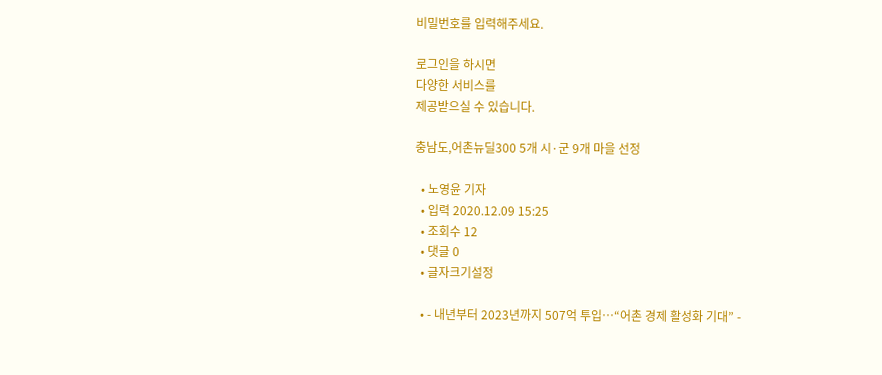비밀번호를 입력해주세요.

로그인을 하시면
다양한 서비스를
제공받으실 수 있습니다.

충남도,어촌뉴딜300 5개 시·군 9개 마을 선정

  • 노영윤 기자
  • 입력 2020.12.09 15:25
  • 조회수 12
  • 댓글 0
  • 글자크기설정

  • - 내년부터 2023년까지 507억 투입…“어촌 경제 활성화 기대” -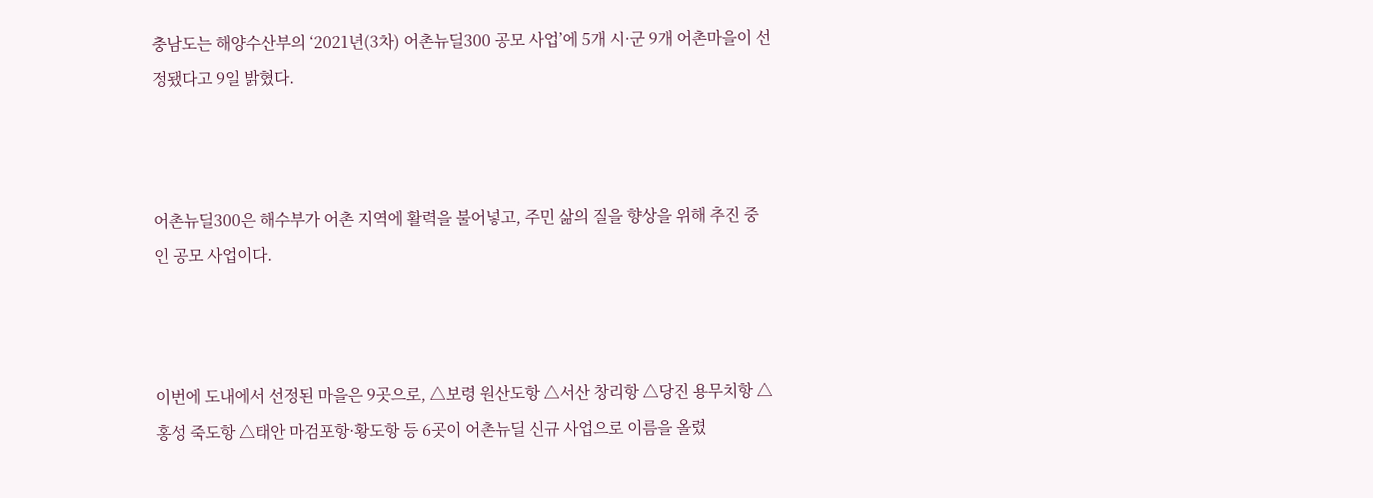충남도는 해양수산부의 ‘2021년(3차) 어촌뉴딜300 공모 사업’에 5개 시·군 9개 어촌마을이 선정됐다고 9일 밝혔다.



어촌뉴딜300은 해수부가 어촌 지역에 활력을 불어넣고, 주민 삶의 질을 향상을 위해 추진 중인 공모 사업이다.



이번에 도내에서 선정된 마을은 9곳으로, △보령 원산도항 △서산 창리항 △당진 용무치항 △홍성 죽도항 △태안 마검포항·황도항 등 6곳이 어촌뉴딜 신규 사업으로 이름을 올렸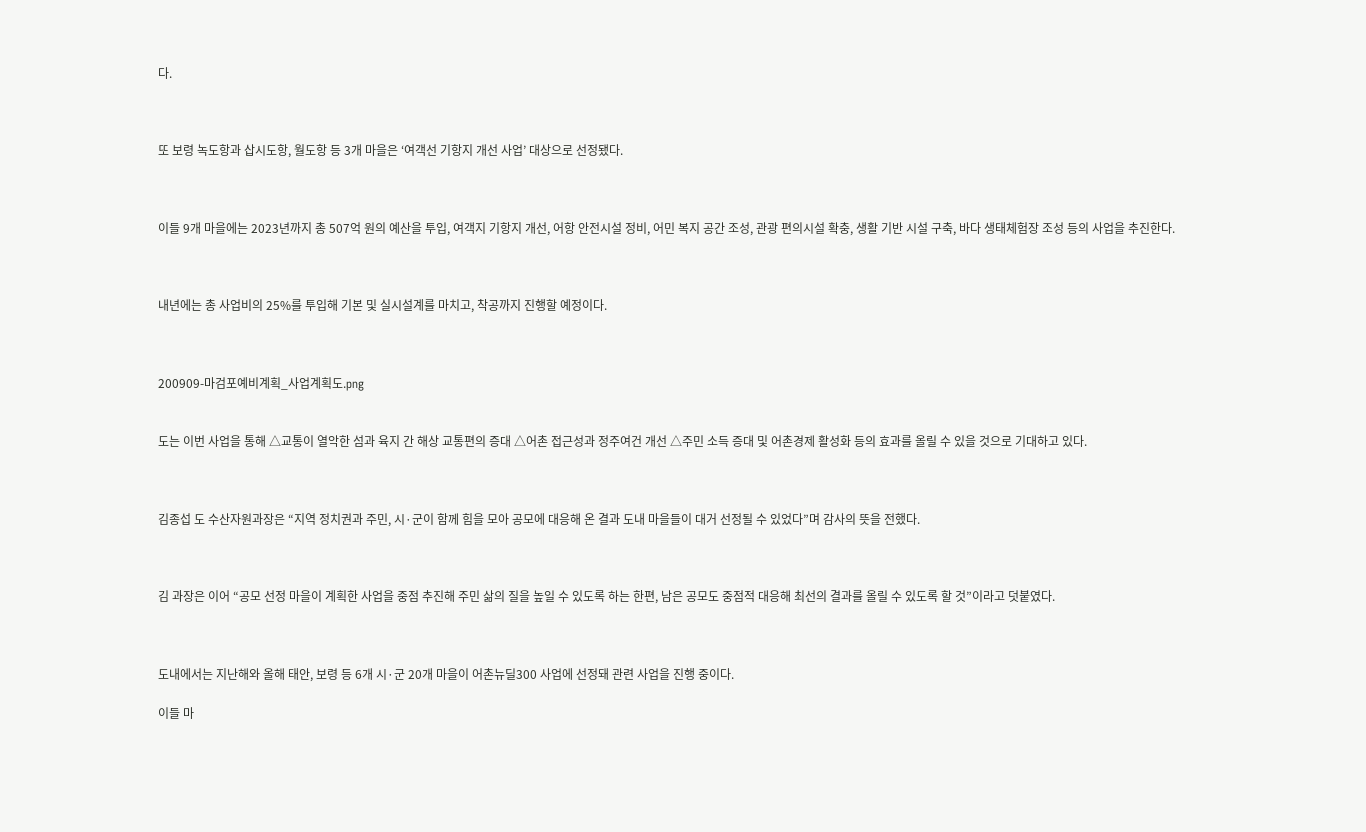다.



또 보령 녹도항과 삽시도항, 월도항 등 3개 마을은 ‘여객선 기항지 개선 사업’ 대상으로 선정됐다.



이들 9개 마을에는 2023년까지 총 507억 원의 예산을 투입, 여객지 기항지 개선, 어항 안전시설 정비, 어민 복지 공간 조성, 관광 편의시설 확충, 생활 기반 시설 구축, 바다 생태체험장 조성 등의 사업을 추진한다.



내년에는 총 사업비의 25%를 투입해 기본 및 실시설계를 마치고, 착공까지 진행할 예정이다.



200909-마검포예비계획_사업계획도.png


도는 이번 사업을 통해 △교통이 열악한 섬과 육지 간 해상 교통편의 증대 △어촌 접근성과 정주여건 개선 △주민 소득 증대 및 어촌경제 활성화 등의 효과를 올릴 수 있을 것으로 기대하고 있다.



김종섭 도 수산자원과장은 “지역 정치권과 주민, 시·군이 함께 힘을 모아 공모에 대응해 온 결과 도내 마을들이 대거 선정될 수 있었다”며 감사의 뜻을 전했다.



김 과장은 이어 “공모 선정 마을이 계획한 사업을 중점 추진해 주민 삶의 질을 높일 수 있도록 하는 한편, 남은 공모도 중점적 대응해 최선의 결과를 올릴 수 있도록 할 것”이라고 덧붙였다.



도내에서는 지난해와 올해 태안, 보령 등 6개 시·군 20개 마을이 어촌뉴딜300 사업에 선정돼 관련 사업을 진행 중이다.

이들 마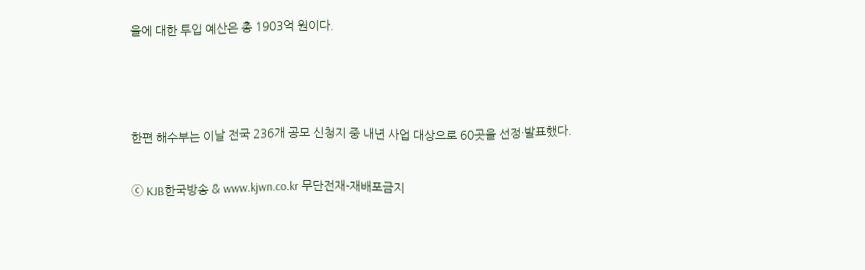을에 대한 투입 예산은 총 1903억 원이다.



한편 해수부는 이날 전국 236개 공모 신청지 중 내년 사업 대상으로 60곳을 선정·발표했다.

ⓒ KJB한국방송 & www.kjwn.co.kr 무단전재-재배포금지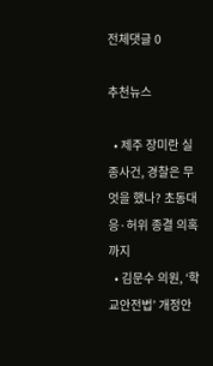전체댓글 0

추천뉴스

  • 제주 장미란 실종사건, 경찰은 무엇을 했나? 초동대응·허위 종결 의혹까지
  • 김문수 의원, ‘학교안전법’ 개정안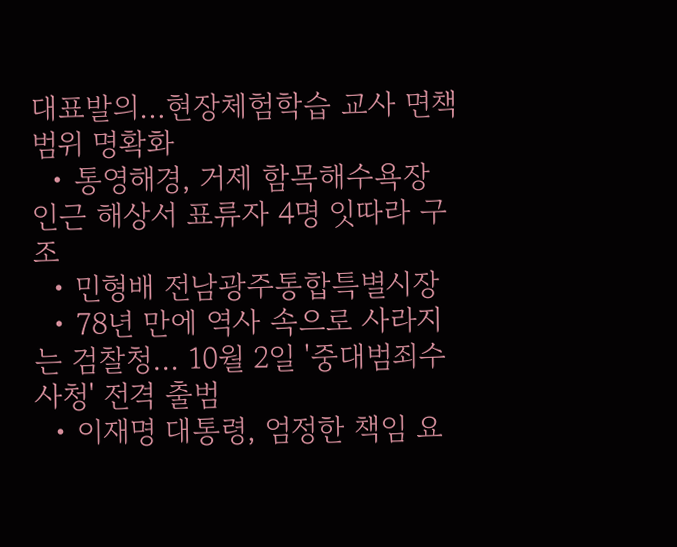대표발의…현장체험학습 교사 면책 범위 명확화
  • 통영해경, 거제 함목해수욕장 인근 해상서 표류자 4명 잇따라 구조
  • 민형배 전남광주통합특별시장
  • 78년 만에 역사 속으로 사라지는 검찰청… 10월 2일 '중대범죄수사청' 전격 출범
  • 이재명 대통령, 엄정한 책임 요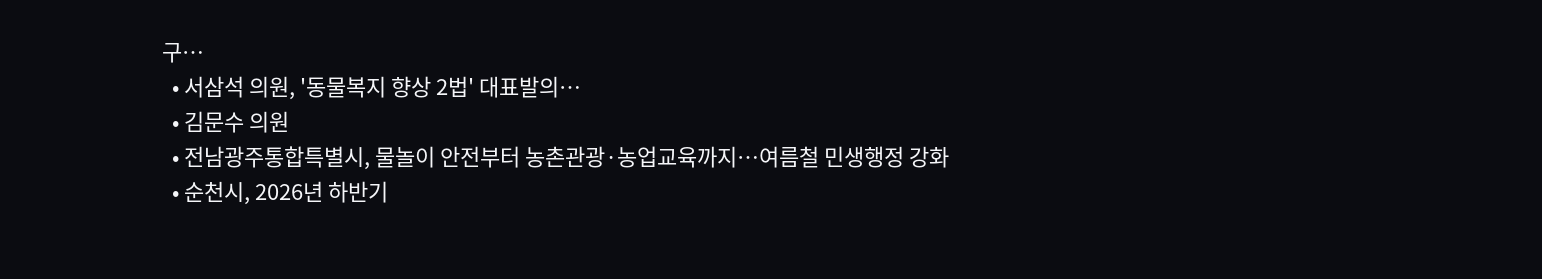구…
  • 서삼석 의원, '동물복지 향상 2법' 대표발의…
  • 김문수 의원
  • 전남광주통합특별시, 물놀이 안전부터 농촌관광·농업교육까지…여름철 민생행정 강화
  • 순천시, 2026년 하반기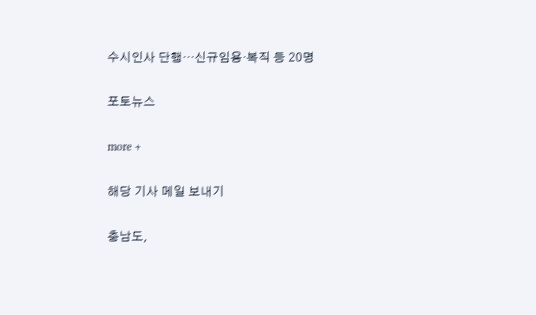수시인사 단행…신규임용·복직 등 20명

포토뉴스

more +

해당 기사 메일 보내기

충남도,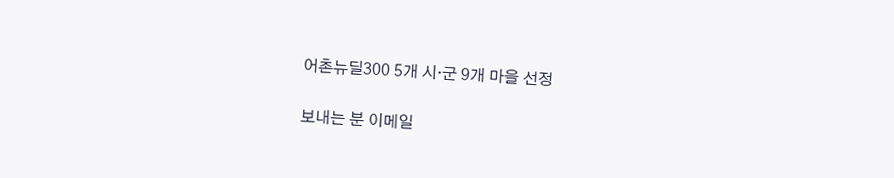어촌뉴딜300 5개 시·군 9개 마을 선정

보내는 분 이메일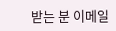받는 분 이메일